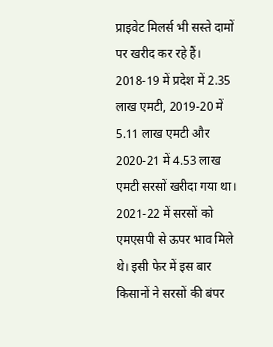प्राइवेट मिलर्स भी सस्ते दामों पर खरीद कर रहे हैं। 2018-19 में प्रदेश में 2.35 लाख एमटी, 2019-20 में 5.11 लाख एमटी और 2020-21 में 4.53 लाख एमटी सरसों खरीदा गया था। 2021-22 में सरसों को एमएसपी से ऊपर भाव मिले थे। इसी फेर में इस बार किसानों ने सरसों की बंपर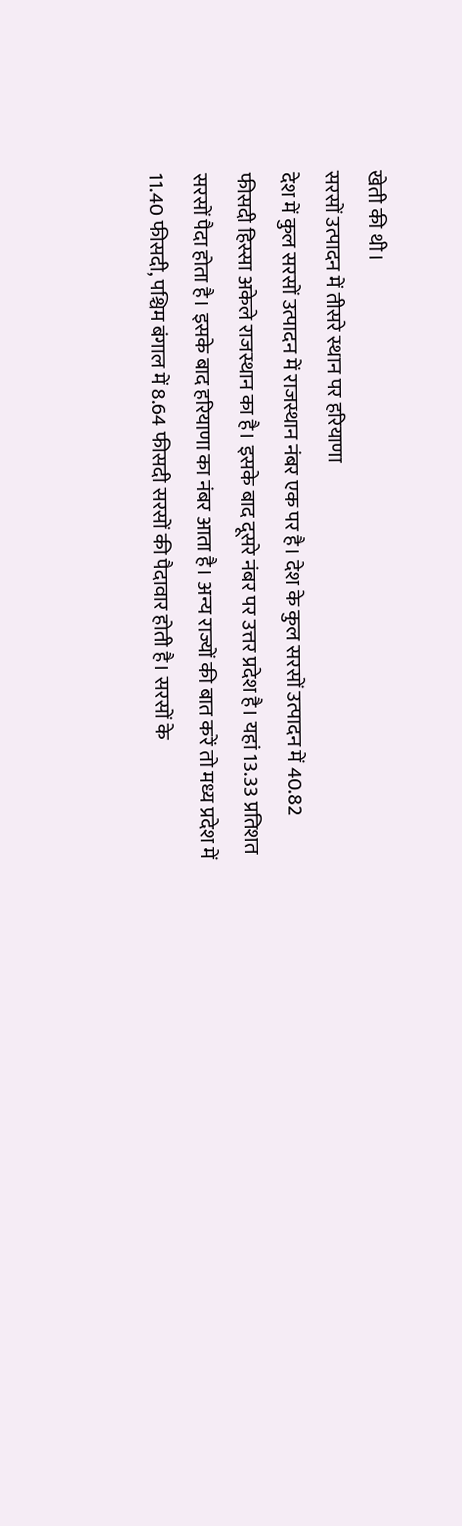खेती की थी।
सरसों उत्पादन में तीसरे स्थान पर हरियाणा
देश में कुल सरसों उत्पादन में राजस्थान नंबर एक पर है। देश के कुल सरसों उत्पादन में 40.82 फीसदी हिस्सा अकेले राजस्थान का है। इसके बाद दूसरे नंबर पर उत्तर प्रदेश है। यहां 13.33 प्रतिशत सरसों पैदा होता है। इसके बाद हरियाणा का नंबर आता है। अन्य राज्यों की बात करें तो मध्य प्रदेश में 11.40 फीसदी, पश्चिम बंगाल में 8.64 फीसदी सरसों की पैदावार होती है। सरसों के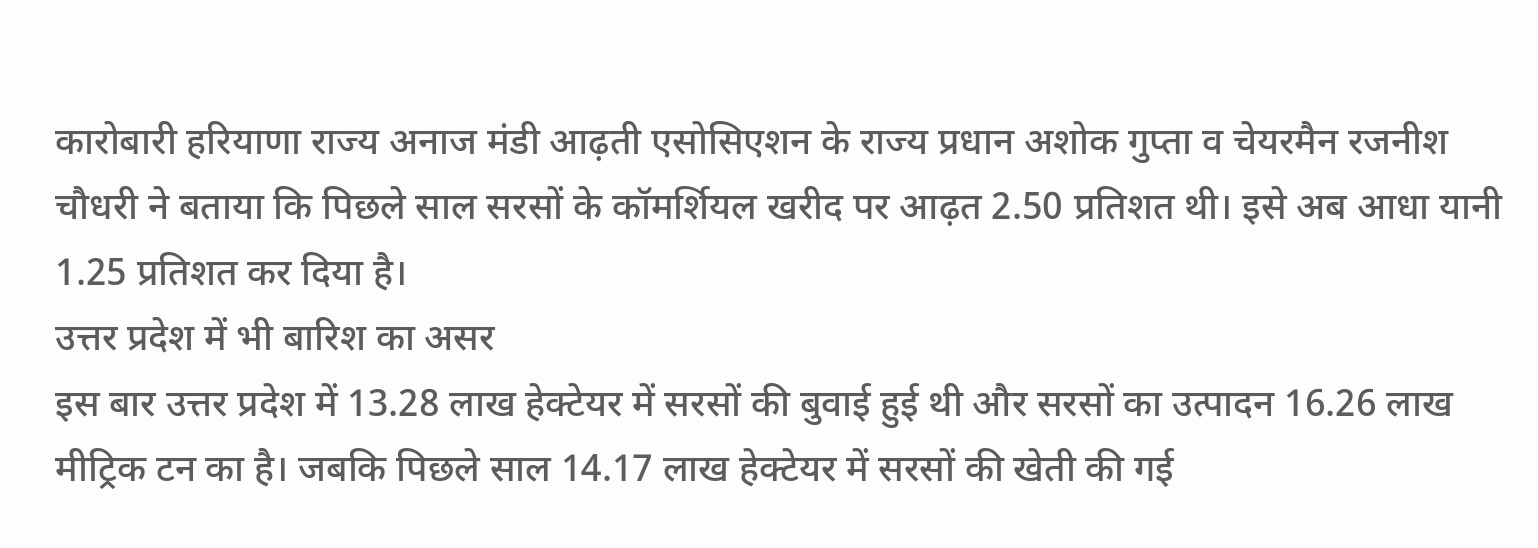कारोबारी हरियाणा राज्य अनाज मंडी आढ़ती एसोसिएशन के राज्य प्रधान अशोक गुप्ता व चेयरमैन रजनीश चौधरी ने बताया कि पिछले साल सरसों के कॉमर्शियल खरीद पर आढ़त 2.50 प्रतिशत थी। इसे अब आधा यानी 1.25 प्रतिशत कर दिया है।
उत्तर प्रदेश में भी बारिश का असर
इस बार उत्तर प्रदेश में 13.28 लाख हेक्टेयर में सरसों की बुवाई हुई थी और सरसों का उत्पादन 16.26 लाख मीट्रिक टन का है। जबकि पिछले साल 14.17 लाख हेक्टेयर में सरसों की खेती की गई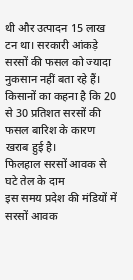थी और उत्पादन 15 लाख टन था। सरकारी आंकड़े सरसों की फसल को ज्यादा नुकसान नहीं बता रहे हैं। किसानों का कहना है कि 20 से 30 प्रतिशत सरसों की फसल बारिश के कारण खराब हुई है।
फिलहाल सरसों आवक से घटे तेल के दाम
इस समय प्रदेश की मंडियों में सरसों आवक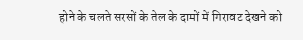होने के चलते सरसों के तेल के दामों में गिरावट देखने को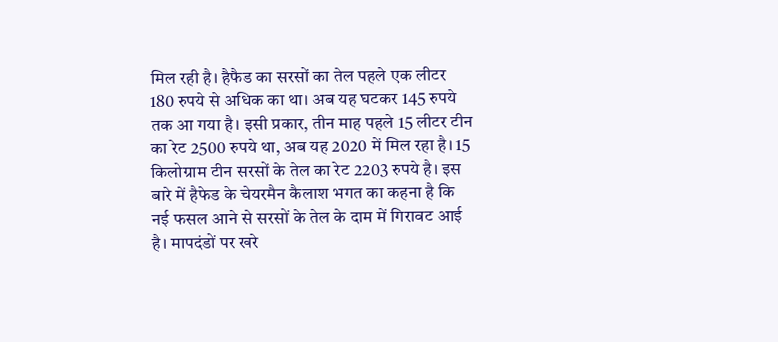मिल रही है। हैफैड का सरसों का तेल पहले एक लीटर 180 रुपये से अधिक का था। अब यह घटकर 145 रुपये तक आ गया है। इसी प्रकार, तीन माह पहले 15 लीटर टीन का रेट 2500 रुपये था, अब यह 2020 में मिल रहा है। 15 किलोग्राम टीन सरसों के तेल का रेट 2203 रुपये है। इस बारे में हैफेड के चेयरमैन कैलाश भगत का कहना है कि नई फसल आने से सरसों के तेल के दाम में गिरावट आई है। मापदंडों पर खरे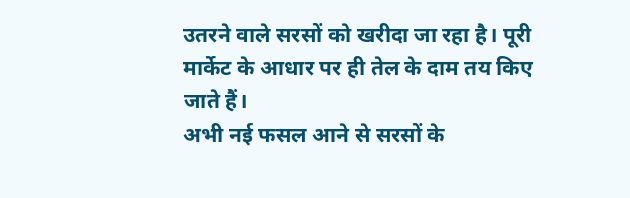उतरने वाले सरसों को खरीदा जा रहा है। पूरी मार्केट के आधार पर ही तेल के दाम तय किए जाते हैं।
अभी नई फसल आने से सरसों के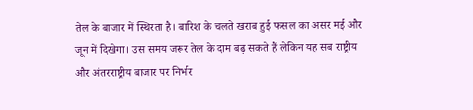तेल के बाजार में स्थिरता है। बारिश के चलते खराब हुई फसल का असर मई और जून में दिखेगा। उस समय जरूर तेल के दाम बढ़ सकते हैं लेकिन यह सब राष्ट्रीय और अंतरराष्ट्रीय बाजार पर निर्भर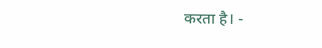करता है। -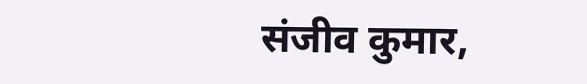संजीव कुमार,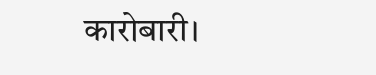कारोबारी।